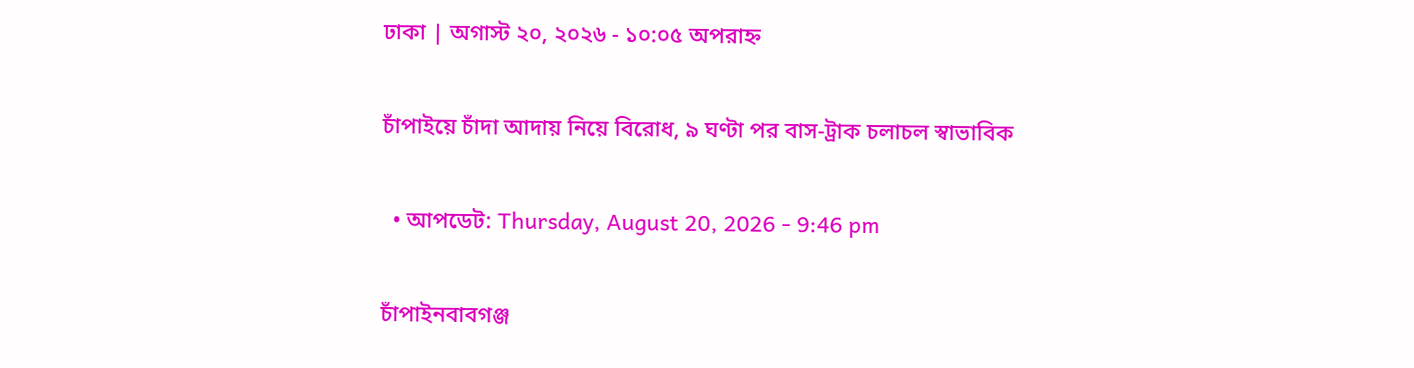ঢাকা | অগাস্ট ২০, ২০২৬ - ১০:০৫ অপরাহ্ন

চাঁপাইয়ে চাঁদা আদায় নিয়ে বিরোধ, ৯ ঘণ্টা পর বাস-ট্রাক চলাচল স্বাভাবিক

  • আপডেট: Thursday, August 20, 2026 - 9:46 pm

চাঁপাইনবাবগঞ্জ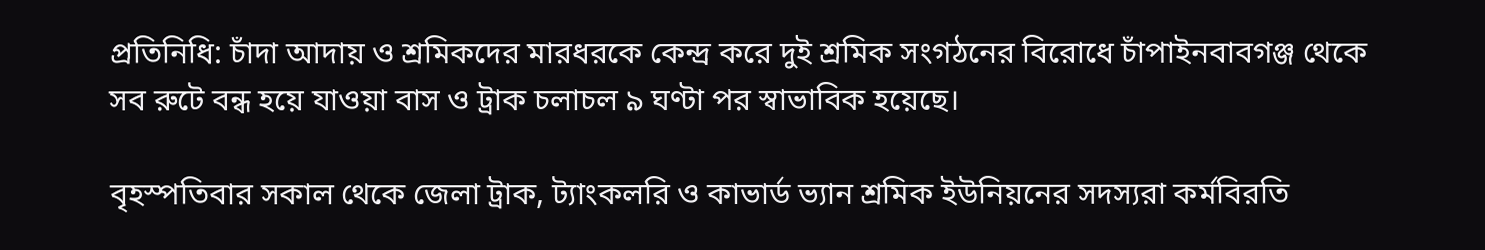প্রতিনিধি: চাঁদা আদায় ও শ্রমিকদের মারধরকে কেন্দ্র করে দুই শ্রমিক সংগঠনের বিরোধে চাঁপাইনবাবগঞ্জ থেকে সব রুটে বন্ধ হয়ে যাওয়া বাস ও ট্রাক চলাচল ৯ ঘণ্টা পর স্বাভাবিক হয়েছে।

বৃহস্পতিবার সকাল থেকে জেলা ট্রাক, ট্যাংকলরি ও কাভার্ড ভ্যান শ্রমিক ইউনিয়নের সদস্যরা কর্মবিরতি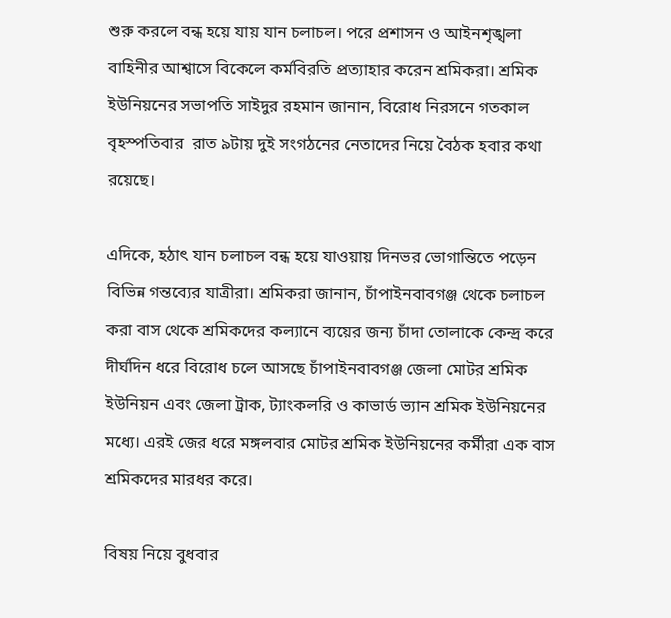শুরু করলে বন্ধ হয়ে যায় যান চলাচল। পরে প্রশাসন ও আইনশৃঙ্খলা বাহিনীর আশ্বাসে বিকেলে কর্মবিরতি প্রত্যাহার করেন শ্রমিকরা। শ্রমিক ইউনিয়নের সভাপতি সাইদুর রহমান জানান, বিরোধ নিরসনে গতকাল বৃহস্পতিবার  রাত ৯টায় দুই সংগঠনের নেতাদের নিয়ে বৈঠক হবার কথা রয়েছে।

এদিকে, হঠাৎ যান চলাচল বন্ধ হয়ে যাওয়ায় দিনভর ভোগান্তিতে পড়েন বিভিন্ন গন্তব্যের যাত্রীরা। শ্রমিকরা জানান, চাঁপাইনবাবগঞ্জ থেকে চলাচল করা বাস থেকে শ্রমিকদের কল্যানে ব্যয়ের জন্য চাঁদা তোলাকে কেন্দ্র করে দীর্ঘদিন ধরে বিরোধ চলে আসছে চাঁপাইনবাবগঞ্জ জেলা মোটর শ্রমিক ইউনিয়ন এবং জেলা ট্রাক, ট্যাংকলরি ও কাভার্ড ভ্যান শ্রমিক ইউনিয়নের মধ্যে। এরই জের ধরে মঙ্গলবার মোটর শ্রমিক ইউনিয়নের কর্মীরা এক বাস শ্রমিকদের মারধর করে।

বিষয় নিয়ে বুধবার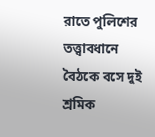রাতে পুলিশের তত্ত্বাবধানে বৈঠকে বসে দুই শ্রমিক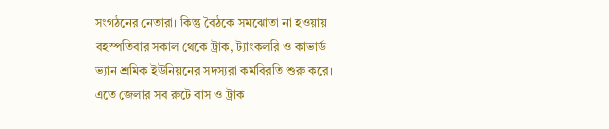সংগঠনের নেতারা। কিন্তু বৈঠকে সমঝোতা না হওয়ায় বহস্পতিবার সকাল থেকে ট্রাক, ট্যাংকলরি ও কাভার্ড ভ্যান শ্রমিক ইউনিয়নের সদস্যরা কর্মবিরতি শুরু করে। এতে জেলার সব রুটে বাস ও ট্রাক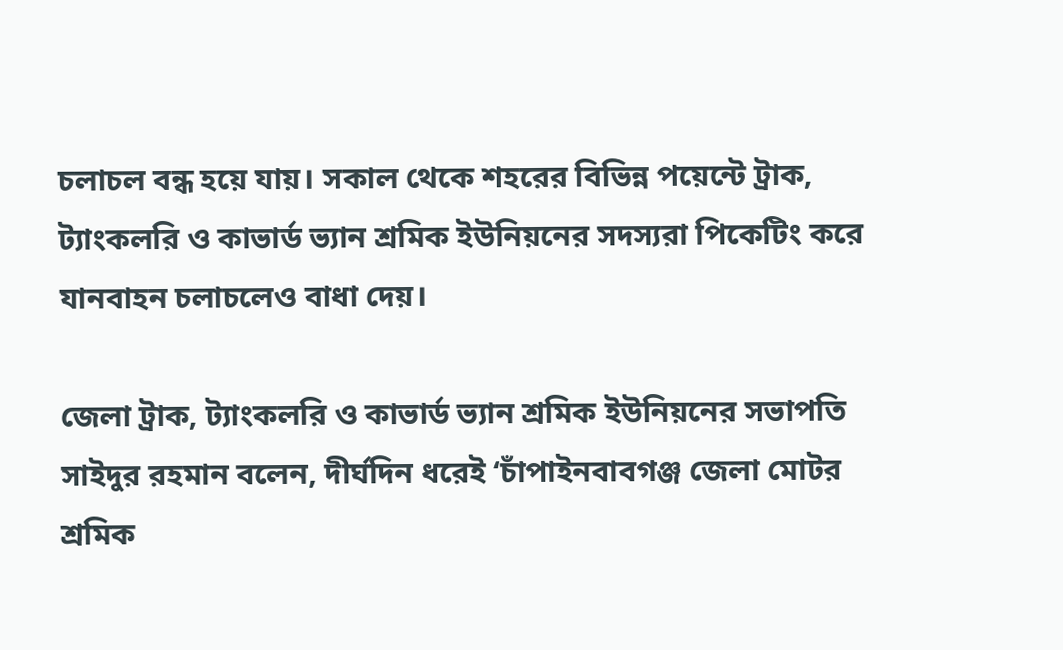চলাচল বন্ধ হয়ে যায়। সকাল থেকে শহরের বিভিন্ন পয়েন্টে ট্রাক, ট্যাংকলরি ও কাভার্ড ভ্যান শ্রমিক ইউনিয়নের সদস্যরা পিকেটিং করে যানবাহন চলাচলেও বাধা দেয়।

জেলা ট্রাক, ট্যাংকলরি ও কাভার্ড ভ্যান শ্রমিক ইউনিয়নের সভাপতি সাইদুর রহমান বলেন, দীর্ঘদিন ধরেই ‘চাঁপাইনবাবগঞ্জ জেলা মোটর শ্রমিক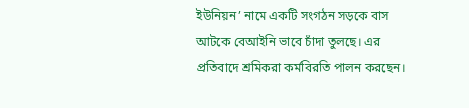ইউনিয়ন’ নামে একটি সংগঠন সড়কে বাস আটকে বেআইনি ভাবে চাঁদা তুলছে। এর প্রতিবাদে শ্রমিকরা কর্মবিরতি পালন করছেন।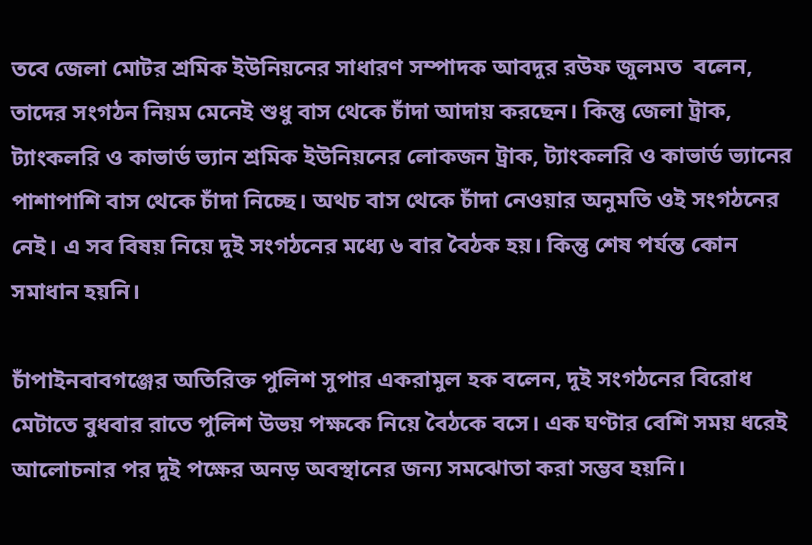তবে জেলা মোটর শ্রমিক ইউনিয়নের সাধারণ সম্পাদক আবদুর রউফ জুলমত  বলেন, তাদের সংগঠন নিয়ম মেনেই শুধু বাস থেকে চাঁদা আদায় করছেন। কিন্তু জেলা ট্রাক, ট্যাংকলরি ও কাভার্ড ভ্যান শ্রমিক ইউনিয়নের লোকজন ট্রাক, ট্যাংকলরি ও কাভার্ড ভ্যানের পাশাপাশি বাস থেকে চাঁদা নিচ্ছে। অথচ বাস থেকে চাঁদা নেওয়ার অনুমতি ওই সংগঠনের নেই। এ সব বিষয় নিয়ে দুই সংগঠনের মধ্যে ৬ বার বৈঠক হয়। কিন্তু শেষ পর্যন্ত কোন সমাধান হয়নি।

চাঁপাইনবাবগঞ্জের অতিরিক্ত পুলিশ সুপার একরামুল হক বলেন, দুই সংগঠনের বিরোধ মেটাতে বুধবার রাতে পুলিশ উভয় পক্ষকে নিয়ে বৈঠকে বসে। এক ঘণ্টার বেশি সময় ধরেই আলোচনার পর দুই পক্ষের অনড় অবস্থানের জন্য সমঝোতা করা সম্ভব হয়নি।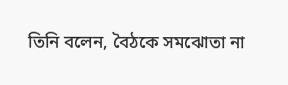তিনি বলেন, বৈঠকে সমঝোতা না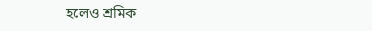হলেও শ্রমিক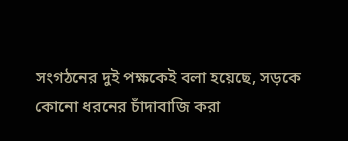সংগঠনের দুই পক্ষকেই বলা হয়েছে, সড়কে কোনো ধরনের চাঁদাবাজি করা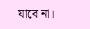যাবে না।